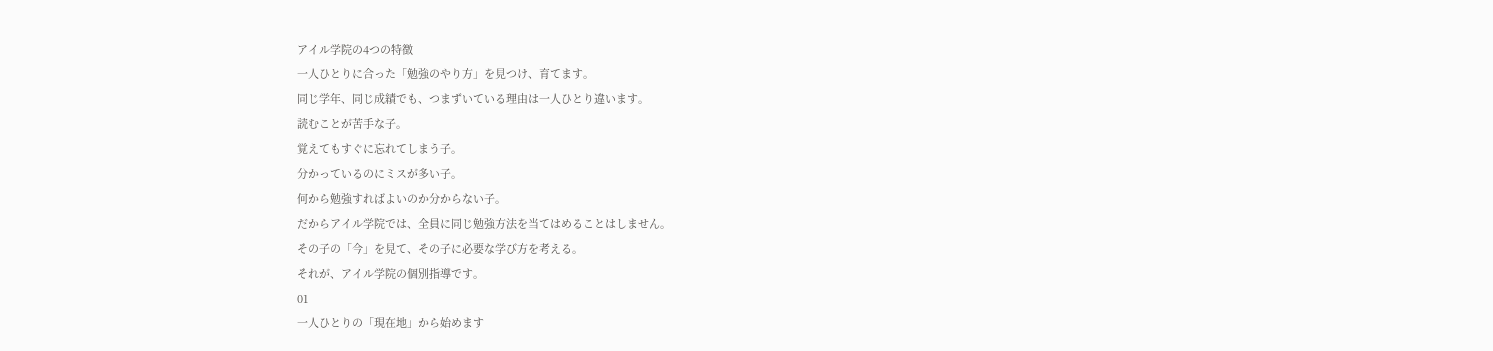アイル学院の4つの特徴
一人ひとりに合った「勉強のやり方」を見つけ、育てます。
同じ学年、同じ成績でも、つまずいている理由は一人ひとり違います。
読むことが苦手な子。
覚えてもすぐに忘れてしまう子。
分かっているのにミスが多い子。
何から勉強すればよいのか分からない子。
だからアイル学院では、全員に同じ勉強方法を当てはめることはしません。
その子の「今」を見て、その子に必要な学び方を考える。
それが、アイル学院の個別指導です。
01
一人ひとりの「現在地」から始めます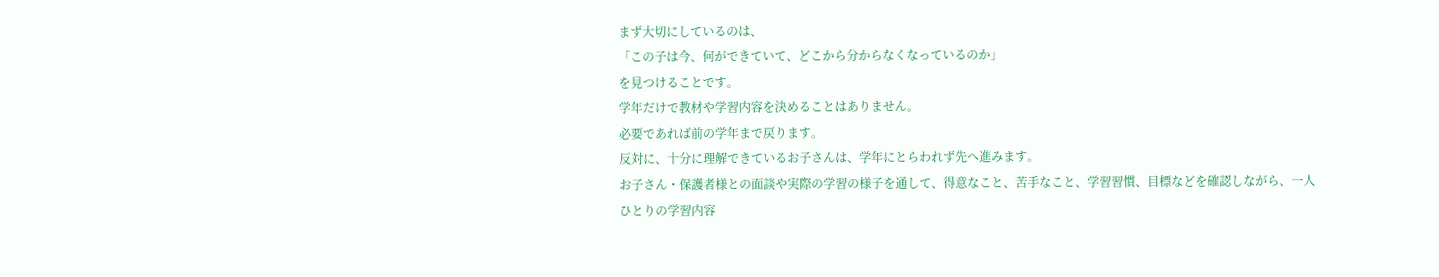まず大切にしているのは、
「この子は今、何ができていて、どこから分からなくなっているのか」
を見つけることです。
学年だけで教材や学習内容を決めることはありません。
必要であれば前の学年まで戻ります。
反対に、十分に理解できているお子さんは、学年にとらわれず先へ進みます。
お子さん・保護者様との面談や実際の学習の様子を通して、得意なこと、苦手なこと、学習習慣、目標などを確認しながら、一人ひとりの学習内容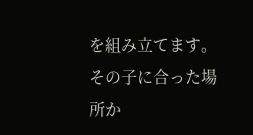を組み立てます。
その子に合った場所か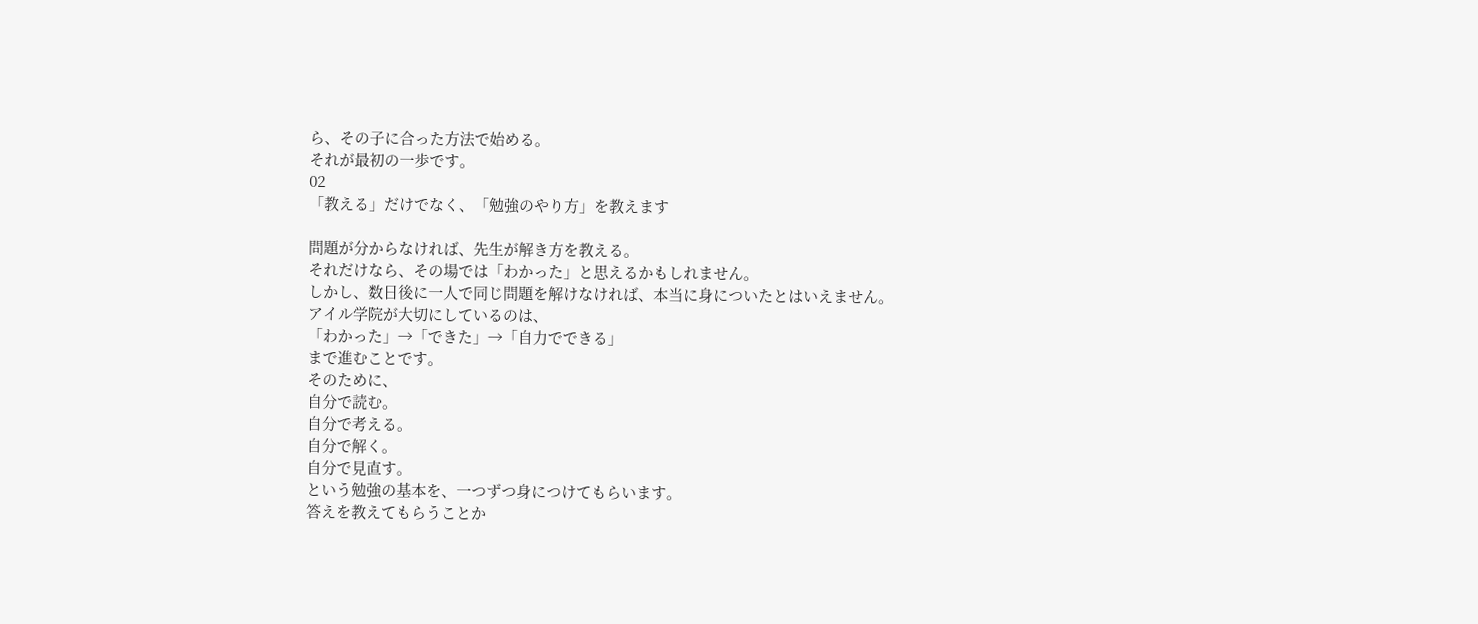ら、その子に合った方法で始める。
それが最初の一歩です。
02
「教える」だけでなく、「勉強のやり方」を教えます

問題が分からなければ、先生が解き方を教える。
それだけなら、その場では「わかった」と思えるかもしれません。
しかし、数日後に一人で同じ問題を解けなければ、本当に身についたとはいえません。
アイル学院が大切にしているのは、
「わかった」→「できた」→「自力でできる」
まで進むことです。
そのために、
自分で読む。
自分で考える。
自分で解く。
自分で見直す。
という勉強の基本を、一つずつ身につけてもらいます。
答えを教えてもらうことか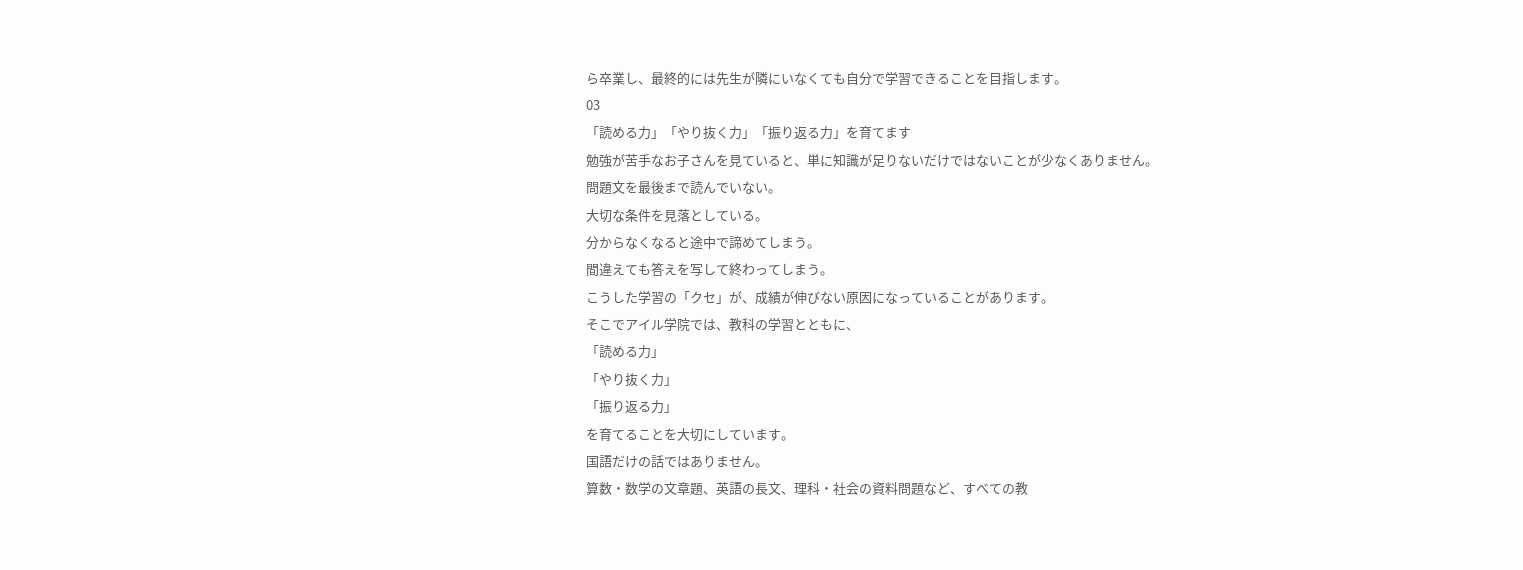ら卒業し、最終的には先生が隣にいなくても自分で学習できることを目指します。
03
「読める力」「やり抜く力」「振り返る力」を育てます
勉強が苦手なお子さんを見ていると、単に知識が足りないだけではないことが少なくありません。
問題文を最後まで読んでいない。
大切な条件を見落としている。
分からなくなると途中で諦めてしまう。
間違えても答えを写して終わってしまう。
こうした学習の「クセ」が、成績が伸びない原因になっていることがあります。
そこでアイル学院では、教科の学習とともに、
「読める力」
「やり抜く力」
「振り返る力」
を育てることを大切にしています。
国語だけの話ではありません。
算数・数学の文章題、英語の長文、理科・社会の資料問題など、すべての教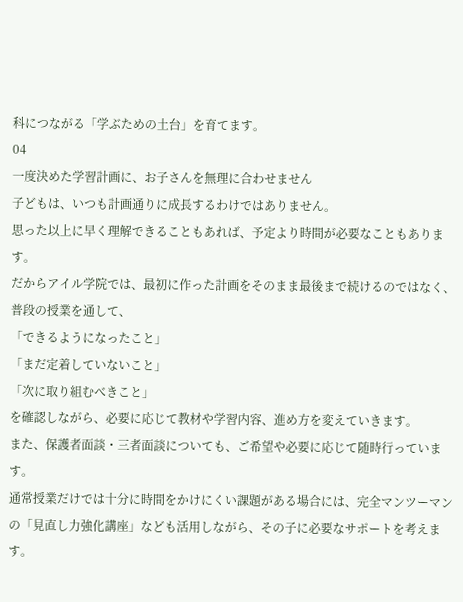科につながる「学ぶための土台」を育てます。
04
一度決めた学習計画に、お子さんを無理に合わせません
子どもは、いつも計画通りに成長するわけではありません。
思った以上に早く理解できることもあれば、予定より時間が必要なこともあります。
だからアイル学院では、最初に作った計画をそのまま最後まで続けるのではなく、普段の授業を通して、
「できるようになったこと」
「まだ定着していないこと」
「次に取り組むべきこと」
を確認しながら、必要に応じて教材や学習内容、進め方を変えていきます。
また、保護者面談・三者面談についても、ご希望や必要に応じて随時行っています。
通常授業だけでは十分に時間をかけにくい課題がある場合には、完全マンツーマンの「見直し力強化講座」なども活用しながら、その子に必要なサポートを考えます。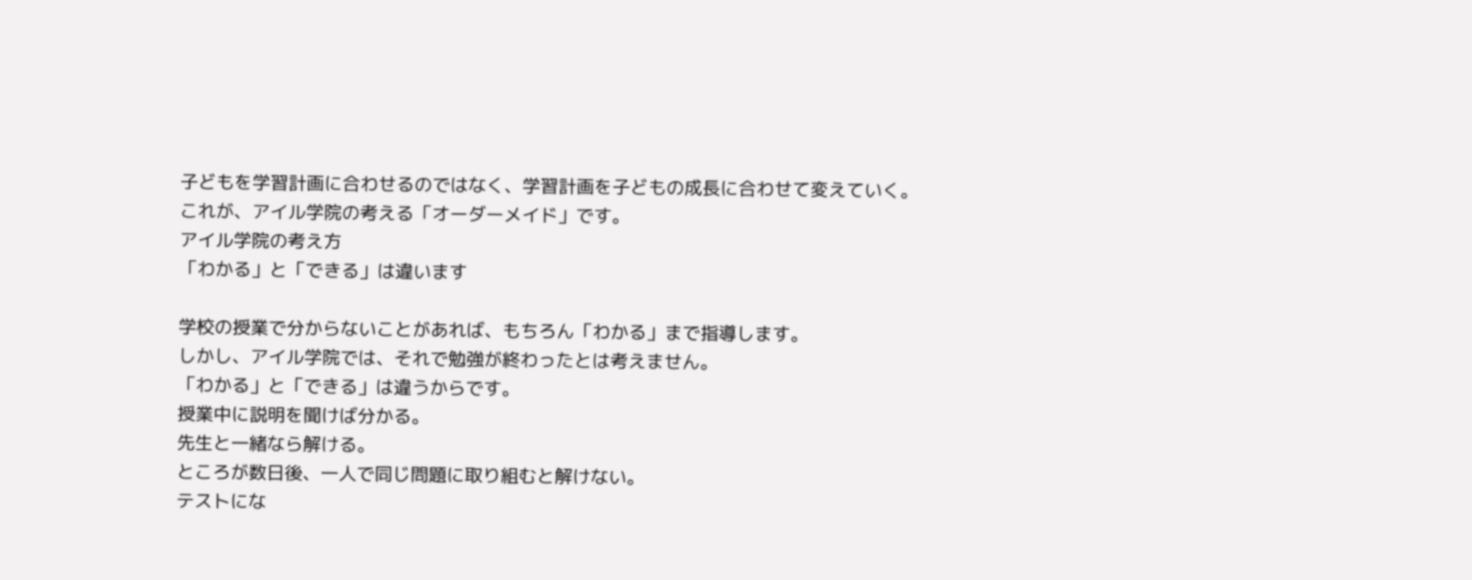子どもを学習計画に合わせるのではなく、学習計画を子どもの成長に合わせて変えていく。
これが、アイル学院の考える「オーダーメイド」です。
アイル学院の考え方
「わかる」と「できる」は違います

学校の授業で分からないことがあれば、もちろん「わかる」まで指導します。
しかし、アイル学院では、それで勉強が終わったとは考えません。
「わかる」と「できる」は違うからです。
授業中に説明を聞けば分かる。
先生と一緒なら解ける。
ところが数日後、一人で同じ問題に取り組むと解けない。
テストにな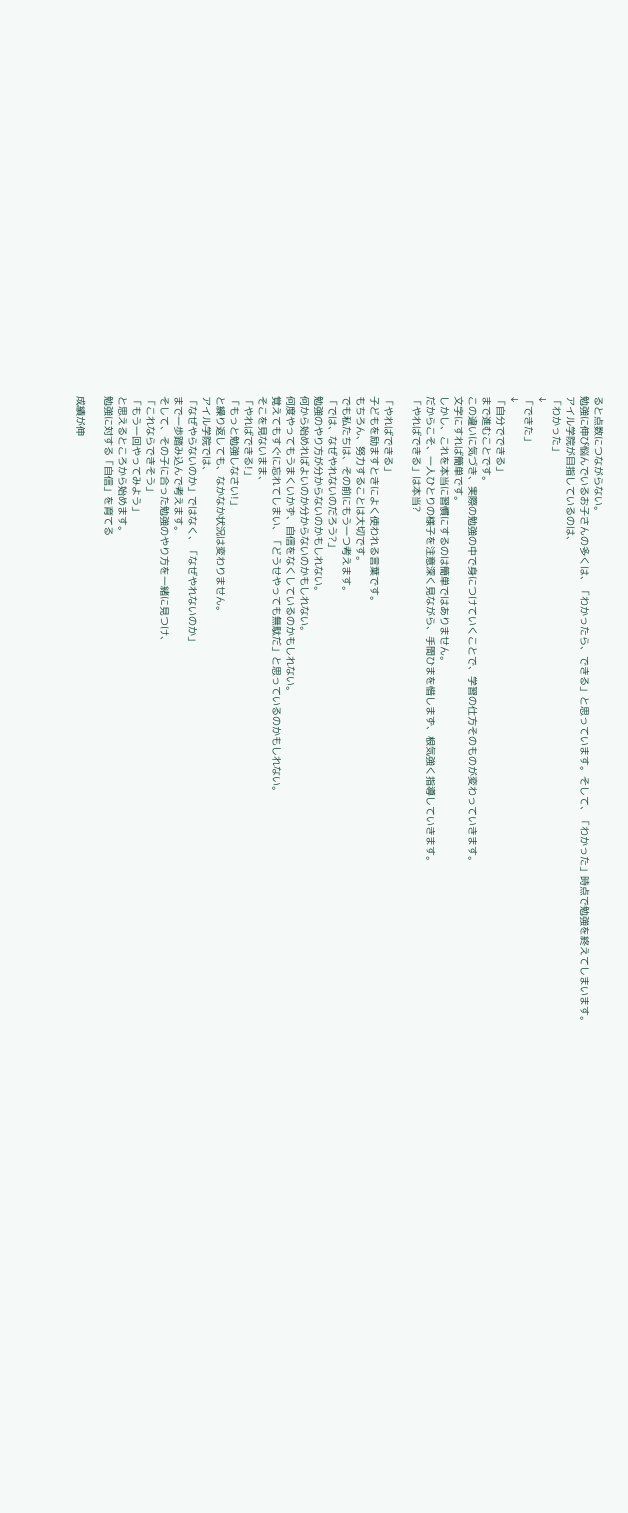ると点数につながらない。
勉強に伸び悩んでいるお子さんの多くは、「わかったら、できる」と思っています。そして、「わかった」時点で勉強を終えてしまいます。
アイル学院が目指しているのは、
「わかった」
↓
「できた」
↓
「自分でできる」
まで進むことです。
この違いに気づき、実際の勉強の中で身につけていくことで、学習の仕方そのものが変わっていきます。
文字にすれば簡単です。
しかし、これを本当に習慣にするのは簡単ではありません。
だからこそ、一人ひとりの様子を注意深く見ながら、手間ひまを惜しまず、根気強く指導していきます。
「やればできる」は本当?

「やればできる」
子どもを励ますときによく使われる言葉です。
もちろん、努力することは大切です。
でも私たちは、その前にもう一つ考えます。
「では、なぜやれないのだろう?」
勉強のやり方が分からないのかもしれない。
何から始めればよいのか分からないのかもしれない。
何度やってもうまくいかず、自信をなくしているのかもしれない。
覚えてもすぐに忘れてしまい、「どうせやっても無駄だ」と思っているのかもしれない。
そこを見ないまま、
「やればできる!」
「もっと勉強しなさい!」
と繰り返しても、なかなか状況は変わりません。
アイル学院では、
「なぜやらないのか」ではなく、「なぜやれないのか」
まで一歩踏み込んで考えます。
そして、その子に合った勉強のやり方を一緒に見つけ、
「これならできそう」
「もう一回やってみよう」
と思えるところから始めます。
勉強に対する「自信」を育てる

成績が伸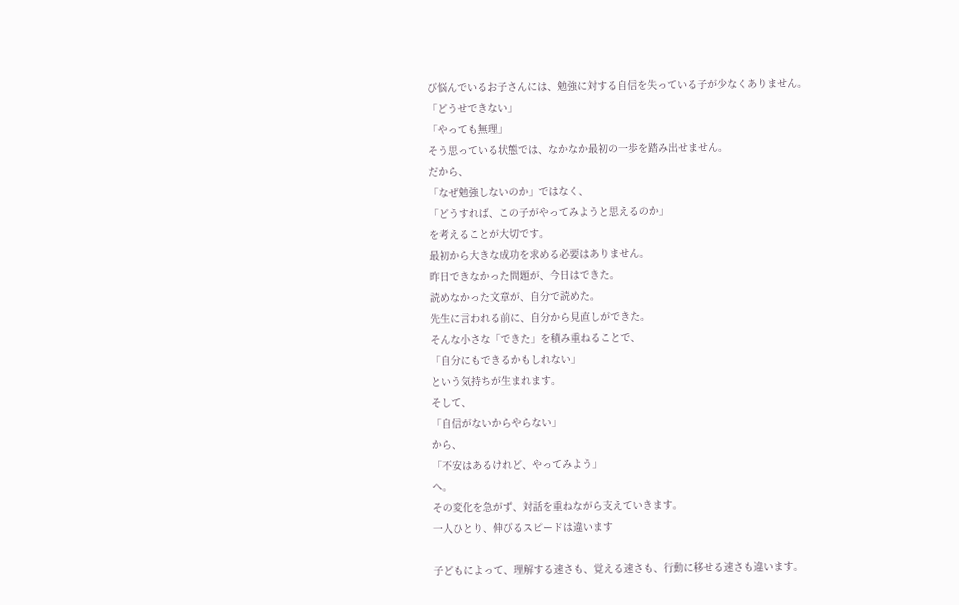び悩んでいるお子さんには、勉強に対する自信を失っている子が少なくありません。
「どうせできない」
「やっても無理」
そう思っている状態では、なかなか最初の一歩を踏み出せません。
だから、
「なぜ勉強しないのか」ではなく、
「どうすれば、この子がやってみようと思えるのか」
を考えることが大切です。
最初から大きな成功を求める必要はありません。
昨日できなかった問題が、今日はできた。
読めなかった文章が、自分で読めた。
先生に言われる前に、自分から見直しができた。
そんな小さな「できた」を積み重ねることで、
「自分にもできるかもしれない」
という気持ちが生まれます。
そして、
「自信がないからやらない」
から、
「不安はあるけれど、やってみよう」
へ。
その変化を急がず、対話を重ねながら支えていきます。
一人ひとり、伸びるスピードは違います

子どもによって、理解する速さも、覚える速さも、行動に移せる速さも違います。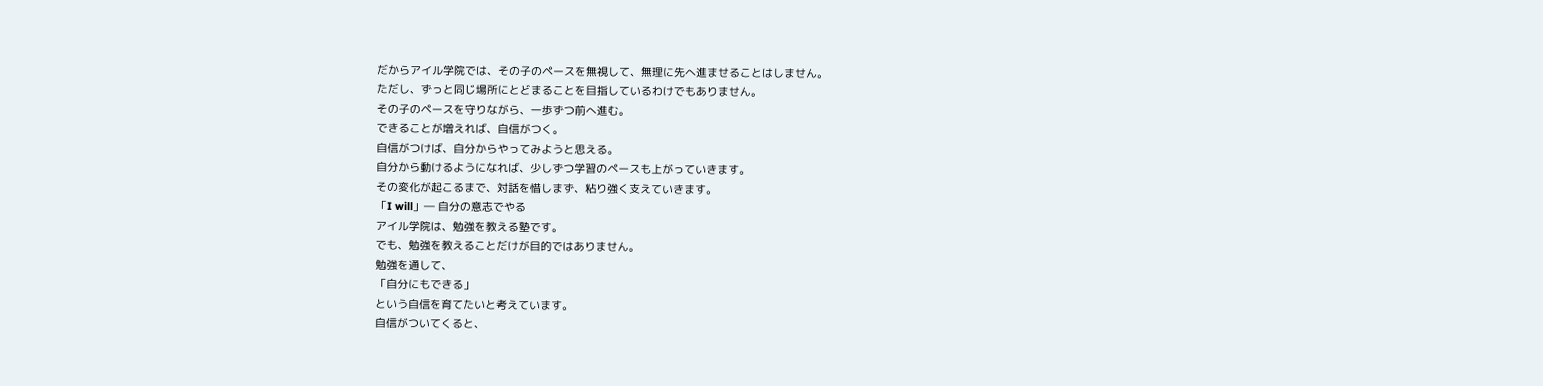だからアイル学院では、その子のペースを無視して、無理に先へ進ませることはしません。
ただし、ずっと同じ場所にとどまることを目指しているわけでもありません。
その子のペースを守りながら、一歩ずつ前へ進む。
できることが増えれば、自信がつく。
自信がつけば、自分からやってみようと思える。
自分から動けるようになれば、少しずつ学習のペースも上がっていきます。
その変化が起こるまで、対話を惜しまず、粘り強く支えていきます。
「I will」― 自分の意志でやる
アイル学院は、勉強を教える塾です。
でも、勉強を教えることだけが目的ではありません。
勉強を通して、
「自分にもできる」
という自信を育てたいと考えています。
自信がついてくると、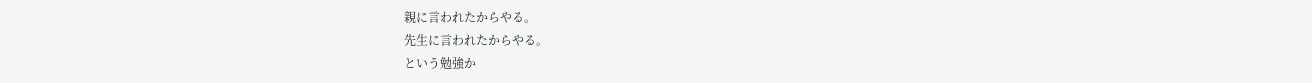親に言われたからやる。
先生に言われたからやる。
という勉強か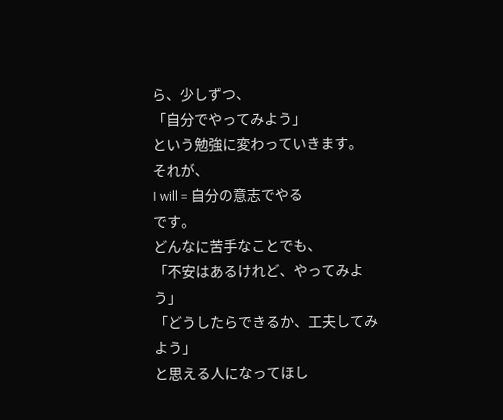ら、少しずつ、
「自分でやってみよう」
という勉強に変わっていきます。
それが、
I will = 自分の意志でやる
です。
どんなに苦手なことでも、
「不安はあるけれど、やってみよう」
「どうしたらできるか、工夫してみよう」
と思える人になってほし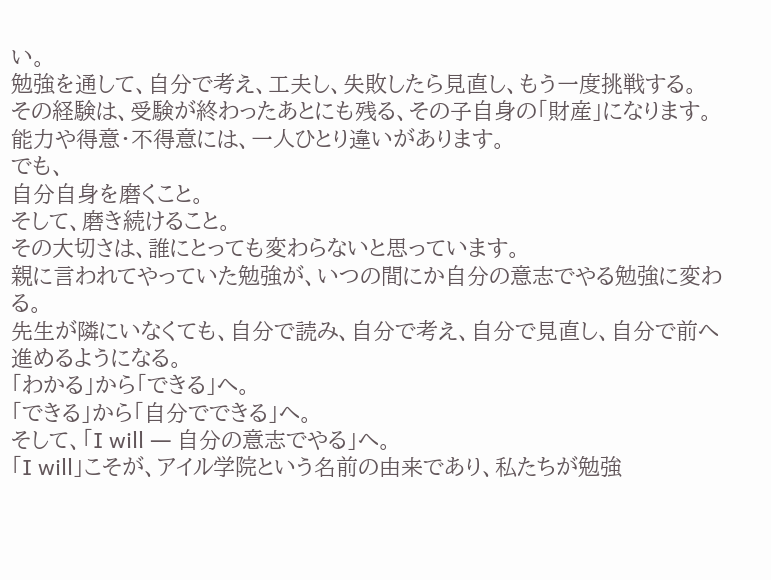い。
勉強を通して、自分で考え、工夫し、失敗したら見直し、もう一度挑戦する。
その経験は、受験が終わったあとにも残る、その子自身の「財産」になります。
能力や得意・不得意には、一人ひとり違いがあります。
でも、
自分自身を磨くこと。
そして、磨き続けること。
その大切さは、誰にとっても変わらないと思っています。
親に言われてやっていた勉強が、いつの間にか自分の意志でやる勉強に変わる。
先生が隣にいなくても、自分で読み、自分で考え、自分で見直し、自分で前へ進めるようになる。
「わかる」から「できる」へ。
「できる」から「自分でできる」へ。
そして、「I will ― 自分の意志でやる」へ。
「I will」こそが、アイル学院という名前の由来であり、私たちが勉強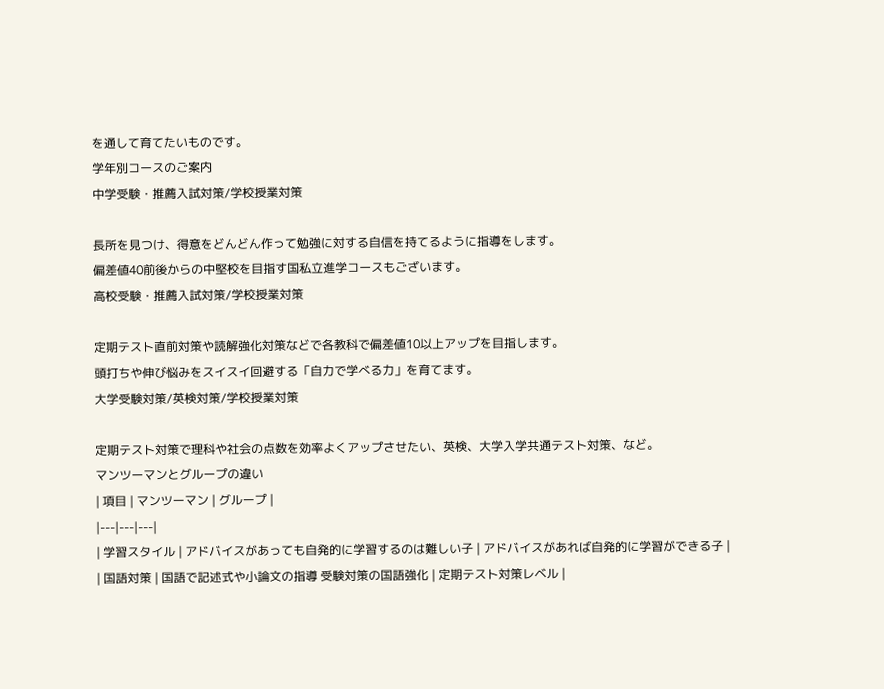を通して育てたいものです。
学年別コースのご案内
中学受験・推薦入試対策/学校授業対策

長所を見つけ、得意をどんどん作って勉強に対する自信を持てるように指導をします。
偏差値40前後からの中堅校を目指す国私立進学コースもございます。
高校受験・推薦入試対策/学校授業対策

定期テスト直前対策や読解強化対策などで各教科で偏差値10以上アップを目指します。
頭打ちや伸び悩みをスイスイ回避する「自力で学べる力」を育てます。
大学受験対策/英検対策/学校授業対策

定期テスト対策で理科や社会の点数を効率よくアップさせたい、英検、大学入学共通テスト対策、など。
マンツーマンとグループの違い
| 項目 | マンツーマン | グループ |
|---|---|---|
| 学習スタイル | アドバイスがあっても自発的に学習するのは難しい子 | アドバイスがあれば自発的に学習ができる子 |
| 国語対策 | 国語で記述式や小論文の指導 受験対策の国語強化 | 定期テスト対策レベル |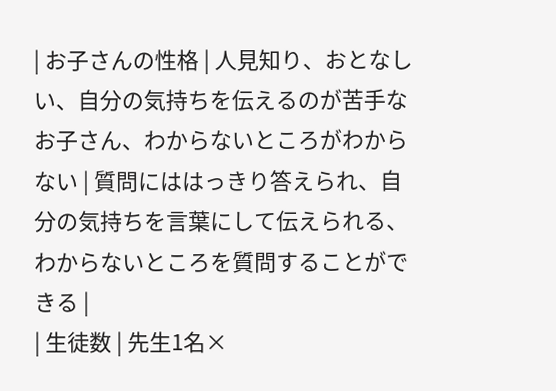| お子さんの性格 | 人見知り、おとなしい、自分の気持ちを伝えるのが苦手なお子さん、わからないところがわからない | 質問にははっきり答えられ、自分の気持ちを言葉にして伝えられる、わからないところを質問することができる |
| 生徒数 | 先生1名×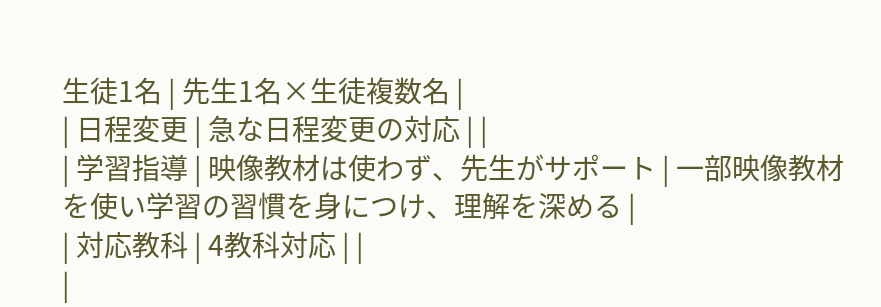生徒1名 | 先生1名×生徒複数名 |
| 日程変更 | 急な日程変更の対応 | |
| 学習指導 | 映像教材は使わず、先生がサポート | 一部映像教材を使い学習の習慣を身につけ、理解を深める |
| 対応教科 | 4教科対応 | |
|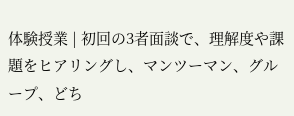体験授業 | 初回の3者面談で、理解度や課題をヒアリングし、マンツーマン、グループ、どち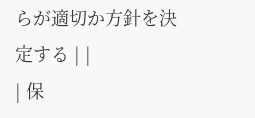らが適切か方針を決定する | |
| 保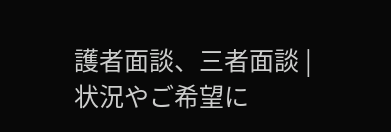護者面談、三者面談 | 状況やご希望に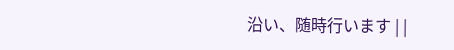沿い、随時行います | |